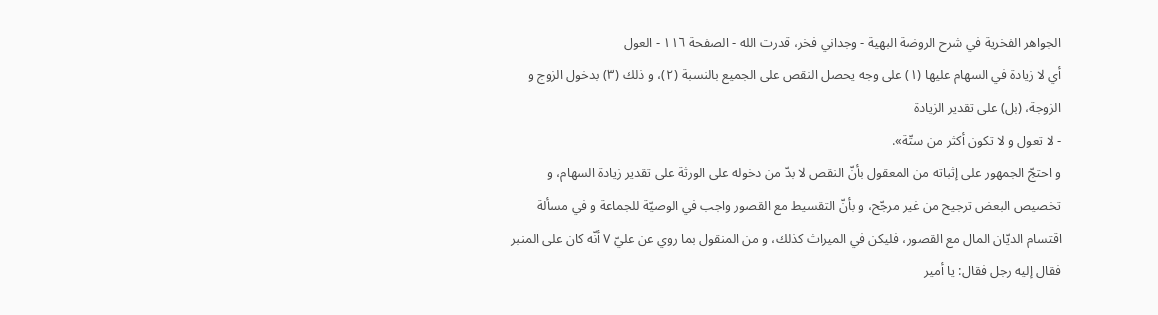الجواهر الفخرية في شرح الروضة البهية - وجداني فخر، قدرت الله - الصفحة ١١٦ - العول
أي لا زيادة في السهام عليها (١) على وجه يحصل النقص على الجميع بالنسبة (٢)، و ذلك (٣) بدخول الزوج و الزوجة، (بل) على تقدير الزيادة
- لا تعول و لا تكون أكثر من ستّة».
و احتجّ الجمهور على إثباته من المعقول بأنّ النقص لا بدّ من دخوله على الورثة على تقدير زيادة السهام، و تخصيص البعض ترجيح من غير مرجّح، و بأنّ التقسيط مع القصور واجب في الوصيّة للجماعة و في مسألة اقتسام الديّان المال مع القصور، فليكن في الميراث كذلك، و من المنقول بما روي عن عليّ ٧ أنّه كان على المنبر فقال إليه رجل فقال: يا أمير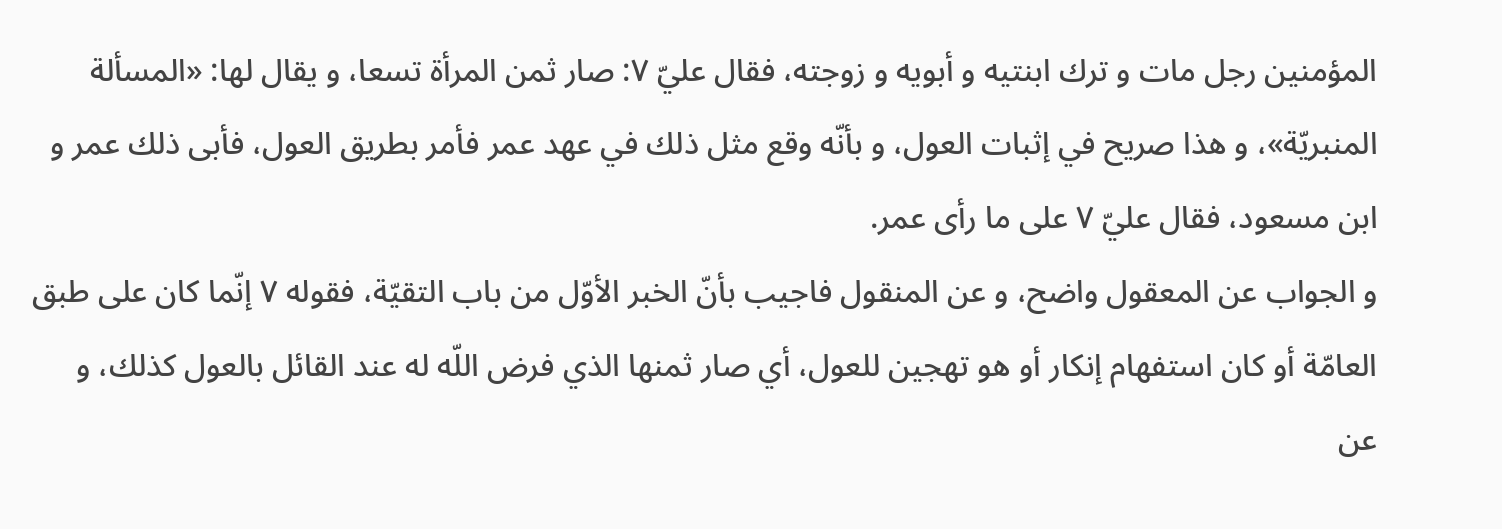المؤمنين رجل مات و ترك ابنتيه و أبويه و زوجته، فقال عليّ ٧: صار ثمن المرأة تسعا، و يقال لها: «المسألة المنبريّة»، و هذا صريح في إثبات العول، و بأنّه وقع مثل ذلك في عهد عمر فأمر بطريق العول، فأبى ذلك عمر و ابن مسعود، فقال عليّ ٧ على ما رأى عمر.
و الجواب عن المعقول واضح، و عن المنقول فاجيب بأنّ الخبر الأوّل من باب التقيّة، فقوله ٧ إنّما كان على طبق العامّة أو كان استفهام إنكار أو هو تهجين للعول، أي صار ثمنها الذي فرض اللّه له عند القائل بالعول كذلك، و عن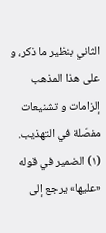الثاني بنظير ما ذكر، و على هذا المذهب إلزامات و تشنيعات مفصّلة في التهذيب.
(١) الضمير في قوله «عليها» يرجع إلى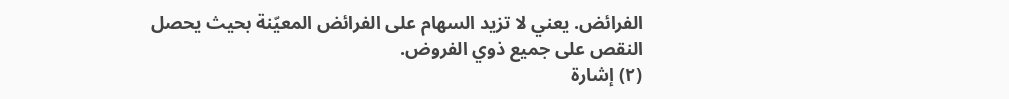الفرائض. يعني لا تزيد السهام على الفرائض المعيّنة بحيث يحصل النقص على جميع ذوي الفروض.
(٢) إشارة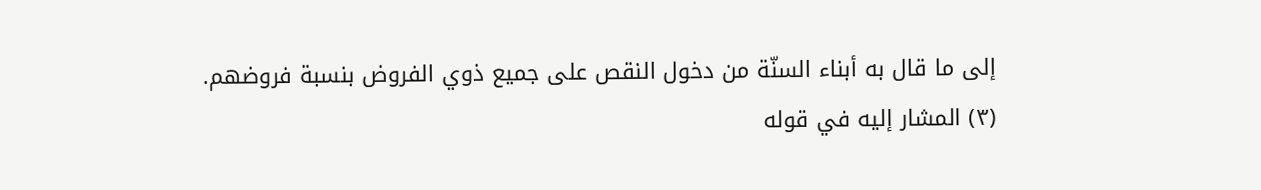إلى ما قال به أبناء السنّة من دخول النقص على جميع ذوي الفروض بنسبة فروضهم.
(٣) المشار إليه في قوله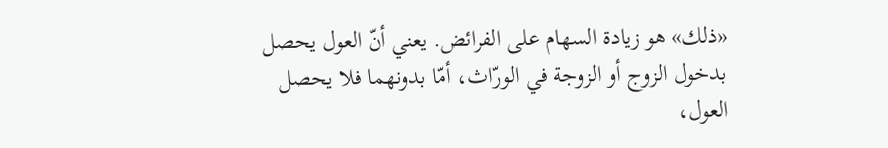«ذلك» هو زيادة السهام على الفرائض. يعني أنّ العول يحصل بدخول الزوج أو الزوجة في الورّاث، أمّا بدونهما فلا يحصل العول،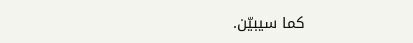كما سيبيّن.